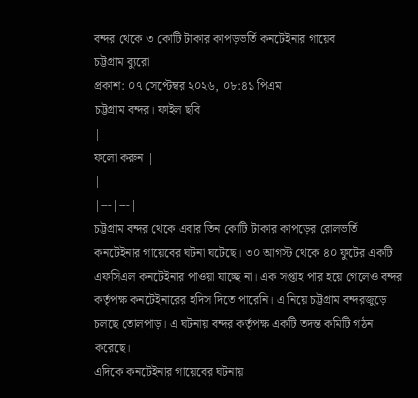বন্দর থেকে ৩ কোটি টাকার কাপড়ভর্তি কনটেইনার গায়েব
চট্টগ্রাম ব্যুরো
প্রকাশ: ০৭ সেপ্টেম্বর ২০২৬, ০৮:৪১ পিএম
চট্টগ্রাম বন্দর। ফাইল ছবি
|
ফলো করুন |
|
|---|---|
চট্টগ্রাম বন্দর থেকে এবার তিন কোটি টাকার কাপড়ের রোলভর্তি কনটেইনার গায়েবের ঘটনা ঘটেছে। ৩০ আগস্ট থেকে ৪০ ফুটের একটি এফসিএল কনটেইনার পাওয়া যাচ্ছে না। এক সপ্তাহ পার হয়ে গেলেও বন্দর কর্তৃপক্ষ কনটেইনারের হদিস দিতে পারেনি। এ নিয়ে চট্টগ্রাম বন্দরজুড়ে চলছে তোলপাড়। এ ঘটনায় বন্দর কর্তৃপক্ষ একটি তদন্ত কমিটি গঠন করেছে।
এদিকে কনটেইনার গায়েবের ঘটনায়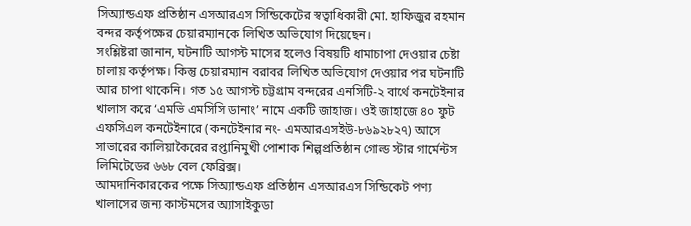সিঅ্যান্ডএফ প্রতিষ্ঠান এসআরএস সিন্ডিকেটের স্বত্বাধিকারী মো. হাফিজুর রহমান বন্দর কর্তৃপক্ষের চেয়ারম্যানকে লিখিত অভিযোগ দিয়েছেন।
সংশ্লিষ্টরা জানান, ঘটনাটি আগস্ট মাসের হলেও বিষয়টি ধামাচাপা দেওয়ার চেষ্টা চালায় কর্তৃপক্ষ। কিন্তু চেয়ারম্যান বরাবর লিখিত অভিযোগ দেওয়ার পর ঘটনাটি আর চাপা থাকেনি। গত ১৫ আগস্ট চট্টগ্রাম বন্দরের এনসিটি-২ বার্থে কনটেইনার খালাস করে ‘এমভি এমসিসি ডানাং’ নামে একটি জাহাজ। ওই জাহাজে ৪০ ফুট এফসিএল কনটেইনারে (কনটেইনার নং- এমআরএসইউ-৮৬৯২৮২৭) আসে সাভারের কালিয়াকৈরের রপ্তানিমুখী পোশাক শিল্পপ্রতিষ্ঠান গোল্ড স্টার গার্মেন্টস লিমিটেডের ৬৬৮ বেল ফেব্রিক্স।
আমদানিকারকের পক্ষে সিঅ্যান্ডএফ প্রতিষ্ঠান এসআরএস সিন্ডিকেট পণ্য খালাসের জন্য কাস্টমসের অ্যাসাইকুডা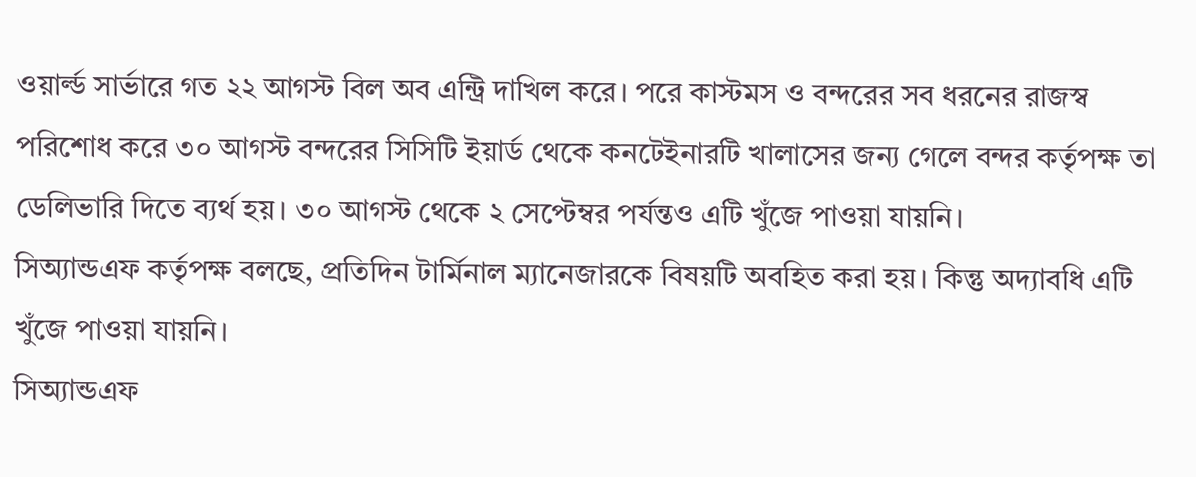ওয়ার্ল্ড সার্ভারে গত ২২ আগস্ট বিল অব এন্ট্রি দাখিল করে। পরে কাস্টমস ও বন্দরের সব ধরনের রাজস্ব পরিশোধ করে ৩০ আগস্ট বন্দরের সিসিটি ইয়ার্ড থেকে কনটেইনারটি খালাসের জন্য গেলে বন্দর কর্তৃপক্ষ তা ডেলিভারি দিতে ব্যর্থ হয়। ৩০ আগস্ট থেকে ২ সেপ্টেম্বর পর্যন্তও এটি খুঁজে পাওয়া যায়নি।
সিঅ্যান্ডএফ কর্তৃপক্ষ বলছে, প্রতিদিন টার্মিনাল ম্যানেজারকে বিষয়টি অবহিত করা হয়। কিন্তু অদ্যাবধি এটি খুঁজে পাওয়া যায়নি।
সিঅ্যান্ডএফ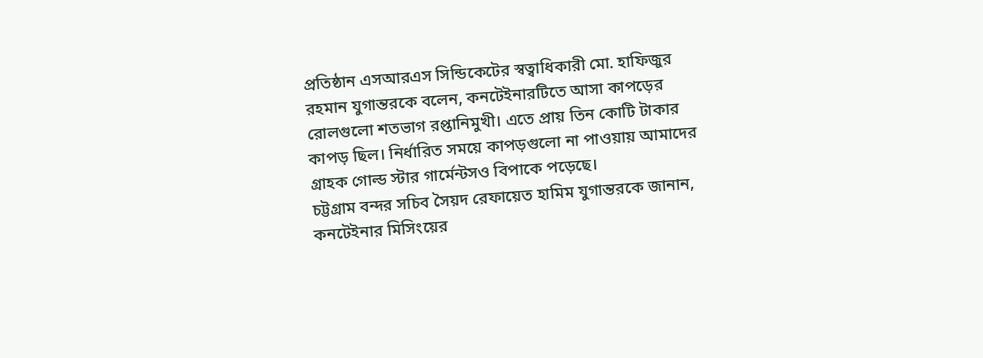প্রতিষ্ঠান এসআরএস সিন্ডিকেটের স্বত্বাধিকারী মো. হাফিজুর রহমান যুগান্তরকে বলেন, কনটেইনারটিতে আসা কাপড়ের রোলগুলো শতভাগ রপ্তানিমুখী। এতে প্রায় তিন কোটি টাকার কাপড় ছিল। নির্ধারিত সময়ে কাপড়গুলো না পাওয়ায় আমাদের গ্রাহক গোল্ড স্টার গার্মেন্টসও বিপাকে পড়েছে।
চট্টগ্রাম বন্দর সচিব সৈয়দ রেফায়েত হামিম যুগান্তরকে জানান, কনটেইনার মিসিংয়ের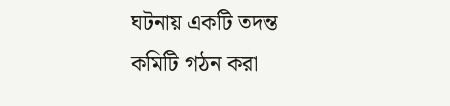ঘটনায় একটি তদন্ত কমিটি গঠন করা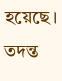হয়েছে। তদন্ত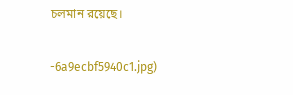চলমান রয়েছে।

-6a9ecbf5940c1.jpg)